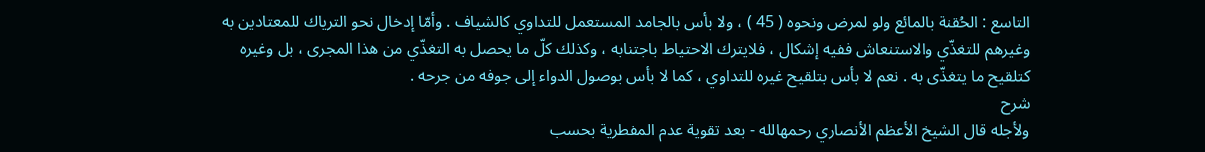التاسع : الحُقنة بالمائع ولو لمرض ونحوه ( 45 ) ، ولا بأس بالجامد المستعمل للتداوي كالشياف . وأمّا إدخال نحو الترياك للمعتادين به وغيرهم للتغذّي والاستنعاش ففيه إشكال ، فلايترك الاحتياط باجتنابه ، وكذلك كلّ ما يحصل به التغذّي من هذا المجرى ، بل وغيره كتلقيح ما يتغذّى به . نعم لا بأس بتلقيح غيره للتداوي ، كما لا بأس بوصول الدواء إلى جوفه من جرحه .
شرح
ولأجله قال الشيخ الأعظم الأنصاري رحمهالله - بعد تقوية عدم المفطرية بحسب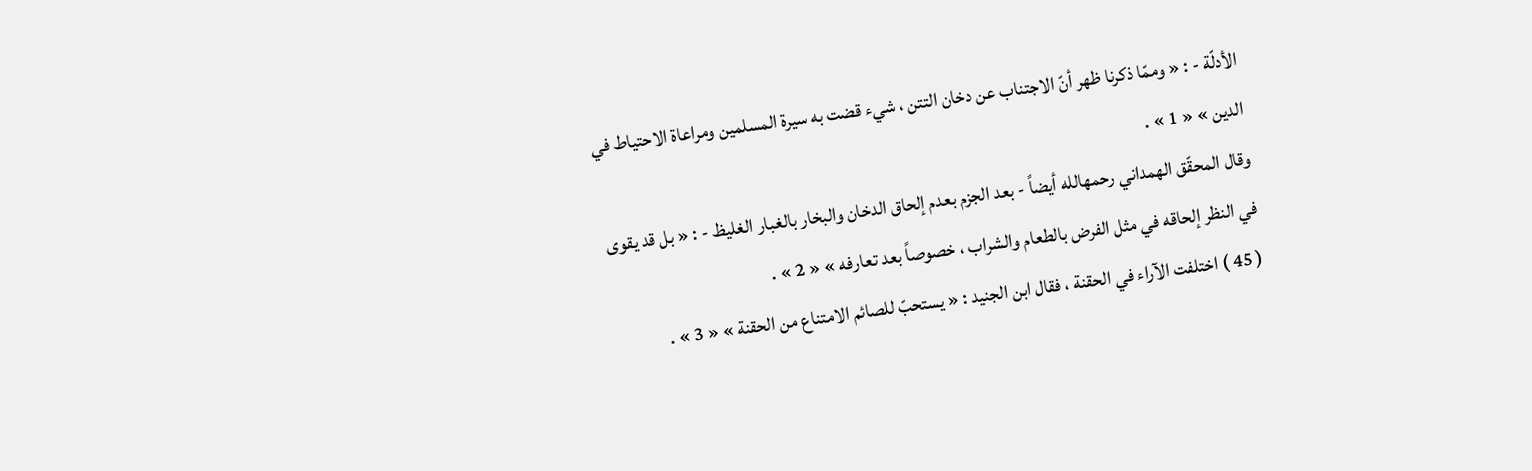الأدلّة - : « وممّا ذكرنا ظهر أنّ الاجتناب عن دخان التتن ، شيء قضت به سيرة المسلمين ومراعاة الاحتياط في الدين » « 1 » .
وقال المحقّق الهمداني رحمهالله أيضاً - بعد الجزم بعدم إلحاق الدخان والبخار بالغبار الغليظ - : « بل قد يقوى في النظر إلحاقه في مثل الفرض بالطعام والشراب ، خصوصاً بعد تعارفه » « 2 » .
( 45 ) اختلفت الآراء في الحقنة ، فقال ابن الجنيد : « يستحبّ للصائم الامتناع من الحقنة » « 3 » .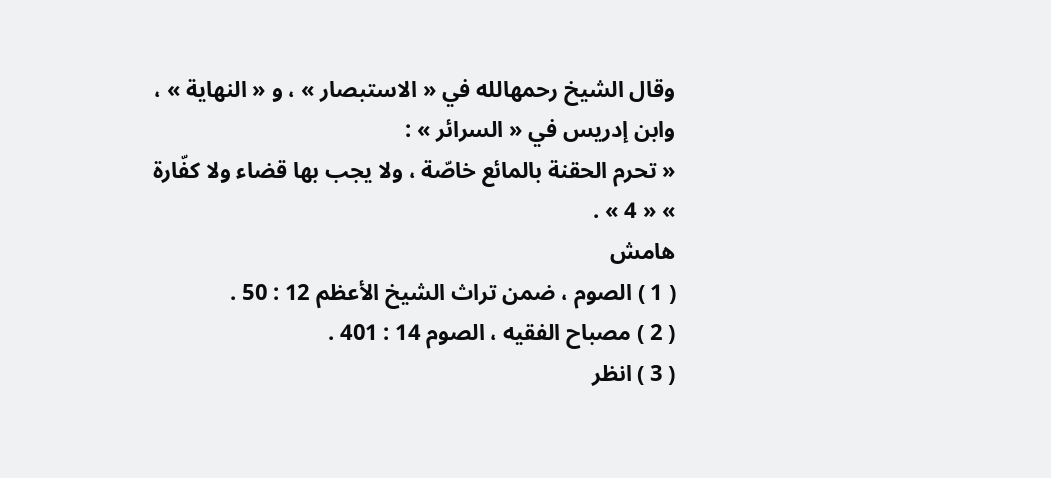وقال الشيخ رحمهالله في « الاستبصار » ، و « النهاية » ، وابن إدريس في « السرائر » :
« تحرم الحقنة بالمائع خاصّة ، ولا يجب بها قضاء ولا كفّارة » « 4 » .
هامش
( 1 ) الصوم ، ضمن تراث الشيخ الأعظم 12 : 50 .
( 2 ) مصباح الفقيه ، الصوم 14 : 401 .
( 3 ) انظر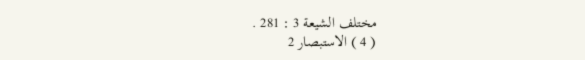مختلف الشيعة 3 : 281 .
( 4 ) الاستبصار 2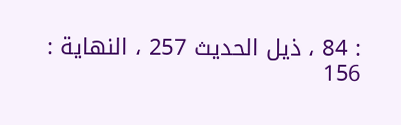: 84 ، ذيل الحديث 257 ، النهاية : 156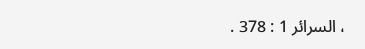، السرائر 1 : 378 .